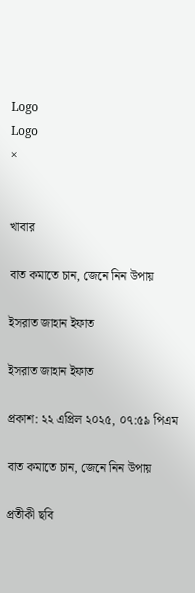Logo
Logo
×


খাবার

বাত কমাতে চান, জেনে নিন উপায়

ইসরাত জাহান ইফাত

ইসরাত জাহান ইফাত

প্রকাশ: ২২ এপ্রিল ২০২৫, ০৭:৫৯ পিএম

বাত কমাতে চান, জেনে নিন উপায়

প্রতীকী ছবি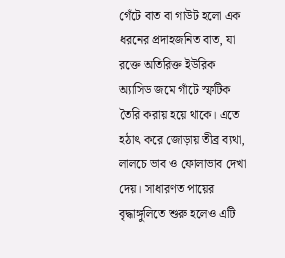গেঁটে বাত বা গাউট হলো এক ধরনের প্রদাহজনিত বাত, যা রক্তে অতিরিক্ত ইউরিক অ্যাসিড জমে গাঁটে স্ফটিক তৈরি করায় হয়ে থাকে। এতে হঠাৎ করে জোড়ায় তীব্র ব্যথা, লালচে ভাব ও ফোলাভাব দেখা দেয়। সাধারণত পায়ের বৃদ্ধাঙ্গুলিতে শুরু হলেও এটি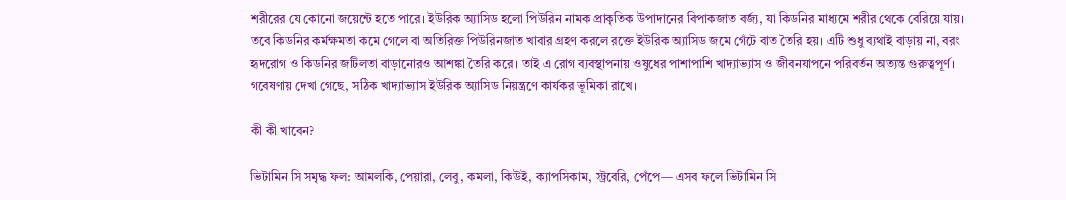শরীরের যে কোনো জয়েন্টে হতে পারে। ইউরিক অ্যাসিড হলো পিউরিন নামক প্রাকৃতিক উপাদানের বিপাকজাত বর্জ্য, যা কিডনির মাধ্যমে শরীর থেকে বেরিয়ে যায়। তবে কিডনির কর্মক্ষমতা কমে গেলে বা অতিরিক্ত পিউরিনজাত খাবার গ্রহণ করলে রক্তে ইউরিক অ্যাসিড জমে গেঁটে বাত তৈরি হয়। এটি শুধু ব্যথাই বাড়ায় না, বরং হৃদরোগ ও কিডনির জটিলতা বাড়ানোরও আশঙ্কা তৈরি করে। তাই এ রোগ ব্যবস্থাপনায় ওষুধের পাশাপাশি খাদ্যাভ্যাস ও জীবনযাপনে পরিবর্তন অত্যন্ত গুরুত্বপূর্ণ। গবেষণায় দেখা গেছে, সঠিক খাদ্যাভ্যাস ইউরিক অ্যাসিড নিয়ন্ত্রণে কার্যকর ভূমিকা রাখে।

কী কী খাবেন?

ভিটামিন সি সমৃদ্ধ ফল: আমলকি, পেয়ারা, লেবু, কমলা, কিউই, ক্যাপসিকাম, স্ট্রবেরি, পেঁপে— এসব ফলে ভিটামিন সি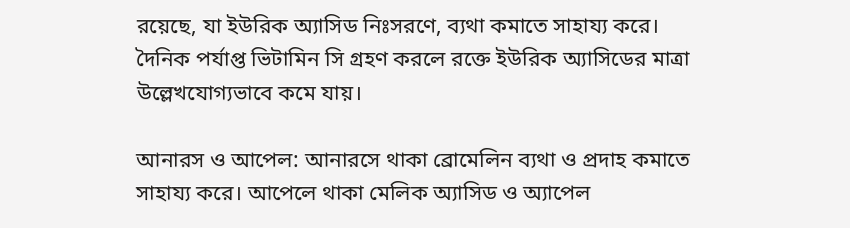রয়েছে, যা ইউরিক অ্যাসিড নিঃসরণে, ব্যথা কমাতে সাহায্য করে। দৈনিক পর্যাপ্ত ভিটামিন সি গ্রহণ করলে রক্তে ইউরিক অ্যাসিডের মাত্রা উল্লেখযোগ্যভাবে কমে যায়।

আনারস ও আপেল: আনারসে থাকা ব্রোমেলিন ব্যথা ও প্রদাহ কমাতে সাহায্য করে। আপেলে থাকা মেলিক অ্যাসিড ও অ্যাপেল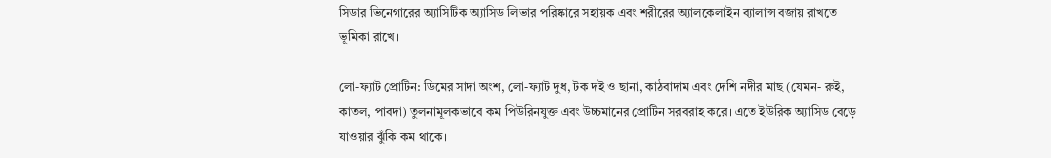সিডার ভিনেগারের অ্যাসিটিক অ্যাসিড লিভার পরিষ্কারে সহায়ক এবং শরীরের অ্যালকেলাইন ব্যালান্স বজায় রাখতে ভূমিকা রাখে।

লো-ফ্যাট প্রোটিন: ডিমের সাদা অংশ, লো-ফ্যাট দুধ, টক দই ও ছানা, কাঠবাদাম এবং দেশি নদীর মাছ (যেমন- রুই, কাতল, পাবদা) তুলনামূলকভাবে কম পিউরিনযুক্ত এবং উচ্চমানের প্রোটিন সরবরাহ করে। এতে ইউরিক অ্যাসিড বেড়ে যাওয়ার ঝুঁকি কম থাকে।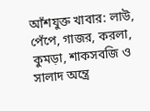আঁশযুক্ত খাবার: লাউ, পেঁপে, গাজর, করলা, কুমড়া, শাকসবজি ও সালাদ অন্ত্রে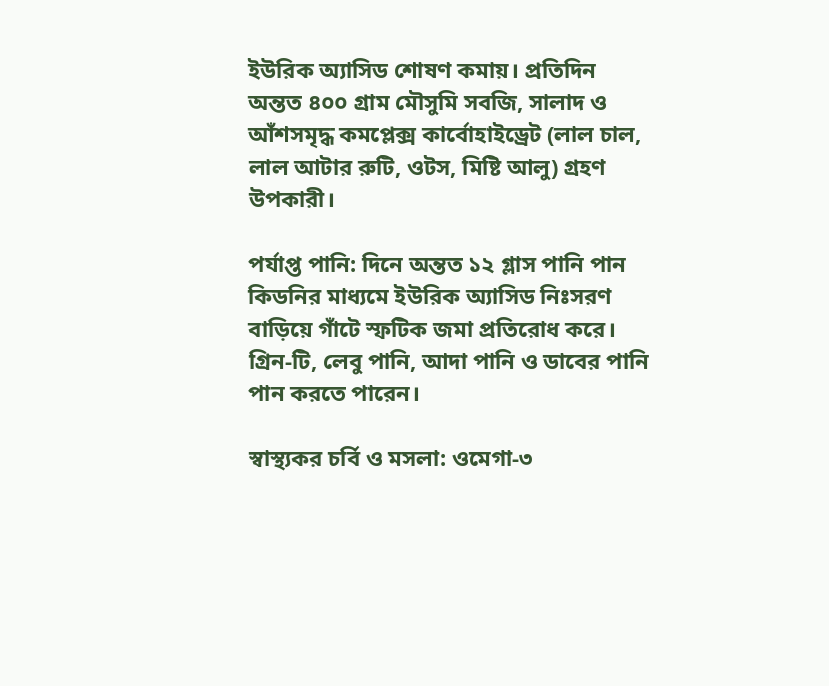ইউরিক অ্যাসিড শোষণ কমায়। প্রতিদিন অন্তত ৪০০ গ্রাম মৌসুমি সবজি, সালাদ ও আঁশসমৃদ্ধ কমপ্লেক্স কার্বোহাইড্রেট (লাল চাল, লাল আটার রুটি, ওটস, মিষ্টি আলু) গ্রহণ উপকারী।

পর্যাপ্ত পানি: দিনে অন্তত ১২ গ্লাস পানি পান কিডনির মাধ্যমে ইউরিক অ্যাসিড নিঃসরণ বাড়িয়ে গাঁটে স্ফটিক জমা প্রতিরোধ করে। গ্রিন-টি, লেবু পানি, আদা পানি ও ডাবের পানি পান করতে পারেন।

স্বাস্থ্যকর চর্বি ও মসলা: ওমেগা-৩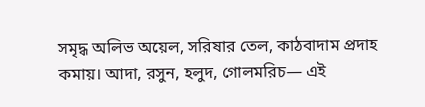সমৃদ্ধ অলিভ অয়েল, সরিষার তেল, কাঠবাদাম প্রদাহ কমায়। আদা, রসুন, হলুদ, গোলমরিচ— এই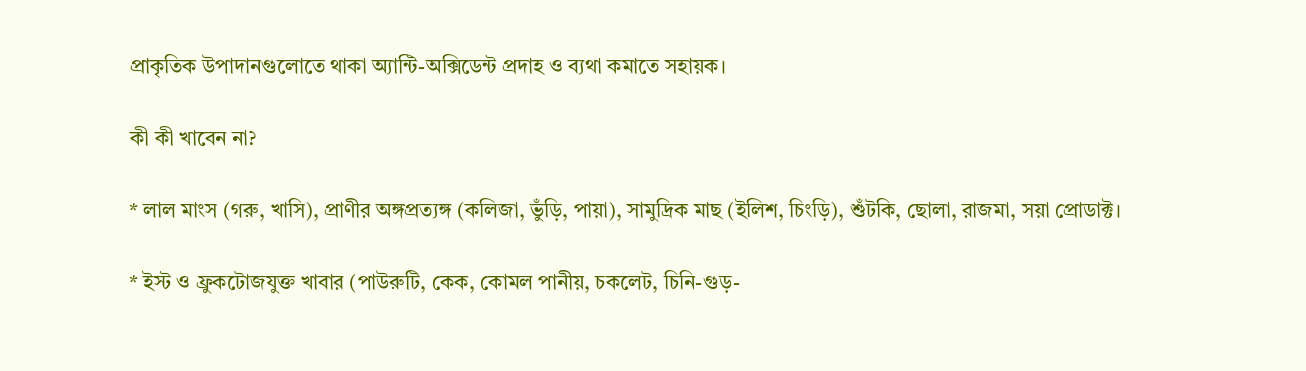প্রাকৃতিক উপাদানগুলোতে থাকা অ্যান্টি-অক্সিডেন্ট প্রদাহ ও ব্যথা কমাতে সহায়ক।

কী কী খাবেন না?

* লাল মাংস (গরু, খাসি), প্রাণীর অঙ্গপ্রত্যঙ্গ (কলিজা, ভুঁড়ি, পায়া), সামুদ্রিক মাছ (ইলিশ, চিংড়ি), শুঁটকি, ছোলা, রাজমা, সয়া প্রোডাক্ট।

* ইস্ট ও ফ্রুকটোজযুক্ত খাবার (পাউরুটি, কেক, কোমল পানীয়, চকলেট, চিনি-গুড়-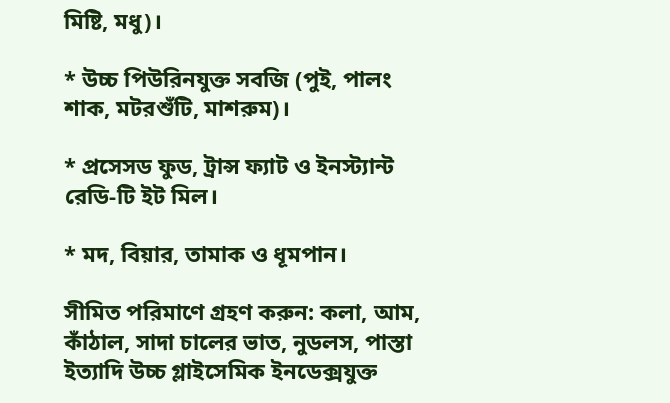মিষ্টি, মধু)।

* উচ্চ পিউরিনযুক্ত সবজি (পুই, পালং শাক, মটরশুঁটি, মাশরুম)।

* প্রসেসড ফুড, ট্রান্স ফ্যাট ও ইনস্ট্যান্ট রেডি-টি ইট মিল।

* মদ, বিয়ার, তামাক ও ধূমপান।

সীমিত পরিমাণে গ্রহণ করুন: কলা, আম, কাঁঠাল, সাদা চালের ভাত, নুডলস, পাস্তা ইত্যাদি উচ্চ গ্লাইসেমিক ইনডেক্সযুক্ত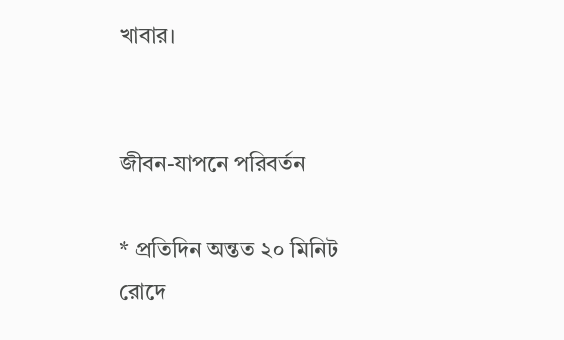খাবার।


জীবন-যাপনে পরিবর্তন

* প্রতিদিন অন্তত ২০ মিনিট রোদে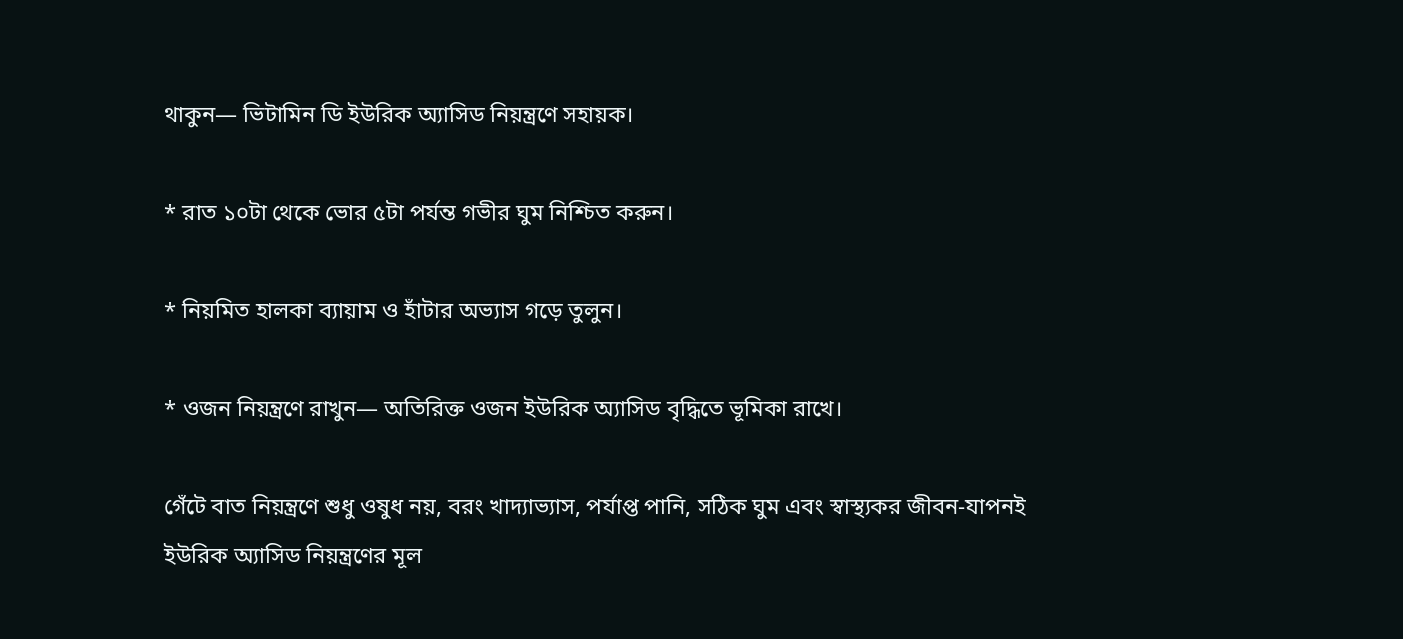থাকুন— ভিটামিন ডি ইউরিক অ্যাসিড নিয়ন্ত্রণে সহায়ক।

* রাত ১০টা থেকে ভোর ৫টা পর্যন্ত গভীর ঘুম নিশ্চিত করুন।

* নিয়মিত হালকা ব্যায়াম ও হাঁটার অভ্যাস গড়ে তুলুন।

* ওজন নিয়ন্ত্রণে রাখুন— অতিরিক্ত ওজন ইউরিক অ্যাসিড বৃদ্ধিতে ভূমিকা রাখে।

গেঁটে বাত নিয়ন্ত্রণে শুধু ওষুধ নয়, বরং খাদ্যাভ্যাস, পর্যাপ্ত পানি, সঠিক ঘুম এবং স্বাস্থ্যকর জীবন-যাপনই ইউরিক অ্যাসিড নিয়ন্ত্রণের মূল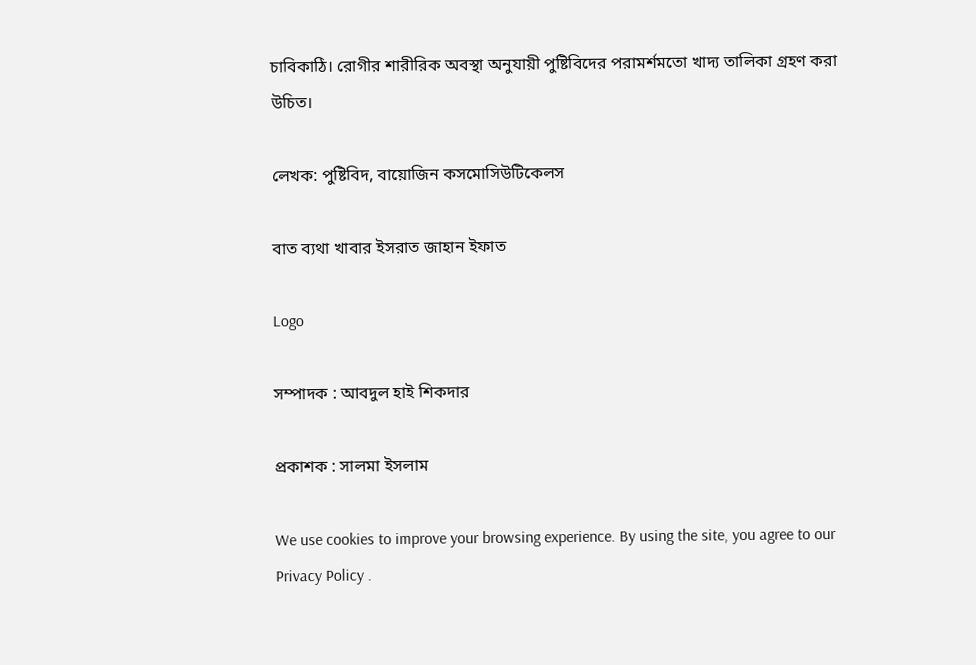চাবিকাঠি। রোগীর শারীরিক অবস্থা অনুযায়ী পুষ্টিবিদের পরামর্শমতো খাদ্য তালিকা গ্রহণ করা উচিত।

লেখক: পুষ্টিবিদ, বায়োজিন কসমোসিউটিকেলস

বাত ব্যথা খাবার ইসরাত জাহান ইফাত

Logo

সম্পাদক : আবদুল হাই শিকদার

প্রকাশক : সালমা ইসলাম

We use cookies to improve your browsing experience. By using the site, you agree to our Privacy Policy .